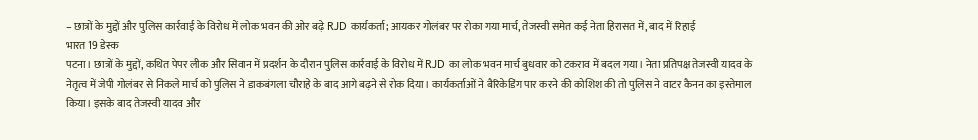– छात्रों के मुद्दों और पुलिस कार्रवाई के विरोध में लोक भवन की ओर बढ़े RJD कार्यकर्ता; आयकर गोलंबर पर रोका गया मार्च, तेजस्वी समेत कई नेता हिरासत में, बाद में रिहाई
भारत 19 डेस्क
पटना। छात्रों के मुद्दों, कथित पेपर लीक और सिवान में प्रदर्शन के दौरान पुलिस कार्रवाई के विरोध में RJD का लोक भवन मार्च बुधवार को टकराव में बदल गया। नेता प्रतिपक्ष तेजस्वी यादव के नेतृत्व में जेपी गोलंबर से निकले मार्च को पुलिस ने डाकबंगला चौराहे के बाद आगे बढ़ने से रोक दिया। कार्यकर्ताओं ने बैरिकेडिंग पार करने की कोशिश की तो पुलिस ने वाटर कैनन का इस्तेमाल किया। इसके बाद तेजस्वी यादव और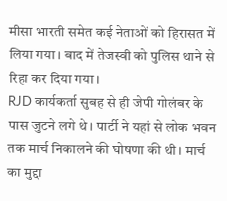मीसा भारती समेत कई नेताओं को हिरासत में लिया गया। बाद में तेजस्वी को पुलिस थाने से रिहा कर दिया गया।
RJD कार्यकर्ता सुबह से ही जेपी गोलंबर के पास जुटने लगे थे। पार्टी ने यहां से लोक भवन तक मार्च निकालने की घोषणा की थी। मार्च का मुद्दा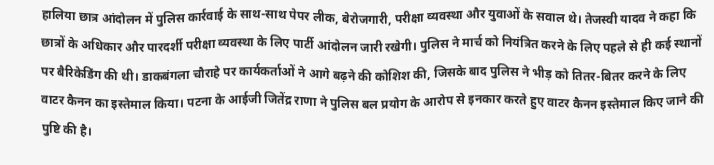हालिया छात्र आंदोलन में पुलिस कार्रवाई के साथ-साथ पेपर लीक, बेरोजगारी, परीक्षा व्यवस्था और युवाओं के सवाल थे। तेजस्वी यादव ने कहा कि छात्रों के अधिकार और पारदर्शी परीक्षा व्यवस्था के लिए पार्टी आंदोलन जारी रखेगी। पुलिस ने मार्च को नियंत्रित करने के लिए पहले से ही कई स्थानों पर बैरिकेडिंग की थी। डाकबंगला चौराहे पर कार्यकर्ताओं ने आगे बढ़ने की कोशिश की, जिसके बाद पुलिस ने भीड़ को तितर-बितर करने के लिए वाटर कैनन का इस्तेमाल किया। पटना के आईजी जितेंद्र राणा ने पुलिस बल प्रयोग के आरोप से इनकार करते हुए वाटर कैनन इस्तेमाल किए जाने की पुष्टि की है।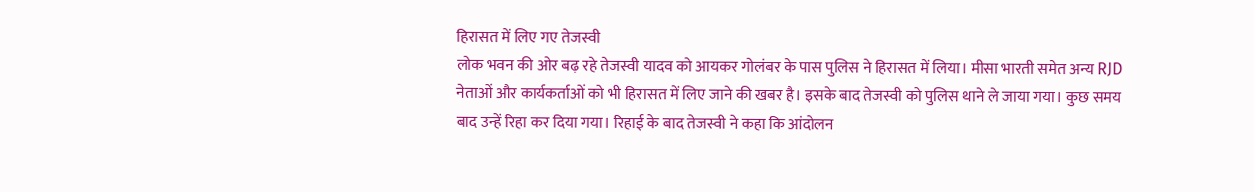हिरासत में लिए गए तेजस्वी
लोक भवन की ओर बढ़ रहे तेजस्वी यादव को आयकर गोलंबर के पास पुलिस ने हिरासत में लिया। मीसा भारती समेत अन्य RJD नेताओं और कार्यकर्ताओं को भी हिरासत में लिए जाने की खबर है। इसके बाद तेजस्वी को पुलिस थाने ले जाया गया। कुछ समय बाद उन्हें रिहा कर दिया गया। रिहाई के बाद तेजस्वी ने कहा कि आंदोलन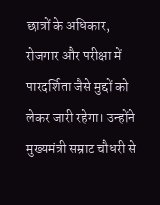छात्रों के अधिकार, रोजगार और परीक्षा में पारदर्शिता जैसे मुद्दों को लेकर जारी रहेगा। उन्होंने मुख्यमंत्री सम्राट चौधरी से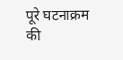पूरे घटनाक्रम की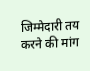जिम्मेदारी तय करने की मांग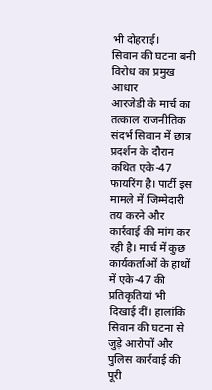भी दोहराई।
सिवान की घटना बनी विरोध का प्रमुख आधार
आरजेडी के मार्च का तत्काल राजनीतिक संदर्भ सिवान में छात्र प्रदर्शन के दौरान कथित एके-47 फायरिंग है। पार्टी इस मामले में जिम्मेदारी तय करने और कार्रवाई की मांग कर रही है। मार्च में कुछ कार्यकर्ताओं के हाथों में एके-47 की प्रतिकृतियां भी दिखाई दीं। हालांकि सिवान की घटना से जुड़े आरोपों और पुलिस कार्रवाई की पूरी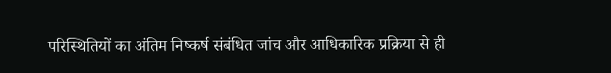परिस्थितियों का अंतिम निष्कर्ष संबंधित जांच और आधिकारिक प्रक्रिया से ही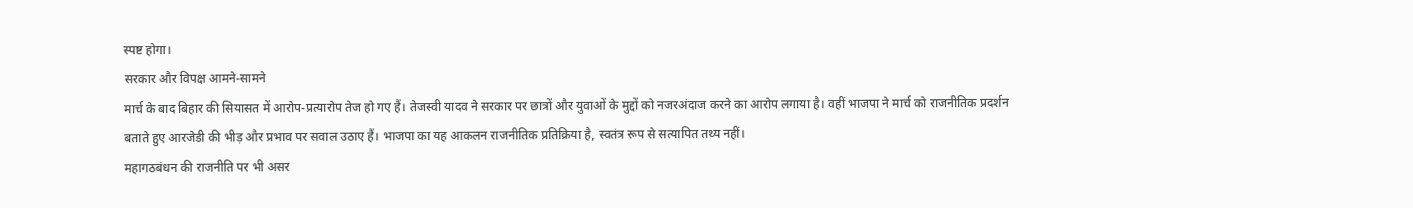स्पष्ट होगा।
सरकार और विपक्ष आमने-सामने
मार्च के बाद बिहार की सियासत में आरोप-प्रत्यारोप तेज हो गए हैं। तेजस्वी यादव ने सरकार पर छात्रों और युवाओं के मुद्दों को नजरअंदाज करने का आरोप लगाया है। वहीं भाजपा ने मार्च को राजनीतिक प्रदर्शन बताते हुए आरजेडी की भीड़ और प्रभाव पर सवाल उठाए हैं। भाजपा का यह आकलन राजनीतिक प्रतिक्रिया है, स्वतंत्र रूप से सत्यापित तथ्य नहीं।
महागठबंधन की राजनीति पर भी असर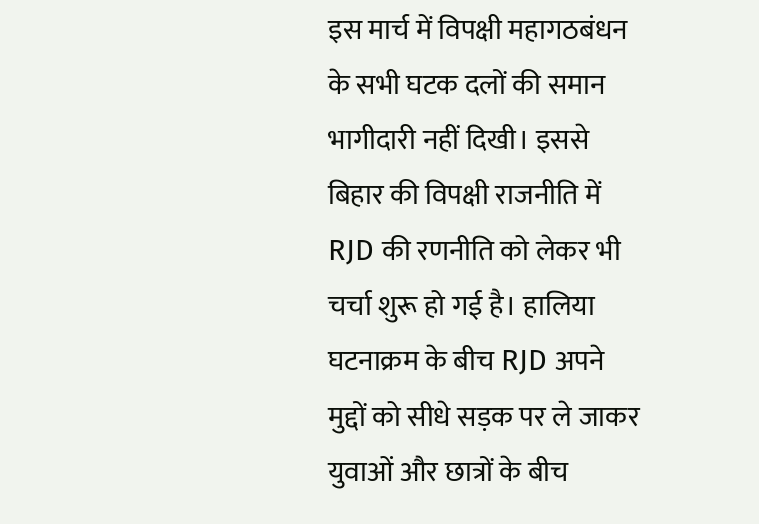इस मार्च में विपक्षी महागठबंधन के सभी घटक दलों की समान भागीदारी नहीं दिखी। इससे बिहार की विपक्षी राजनीति में RJD की रणनीति को लेकर भी चर्चा शुरू हो गई है। हालिया घटनाक्रम के बीच RJD अपने मुद्दों को सीधे सड़क पर ले जाकर युवाओं और छात्रों के बीच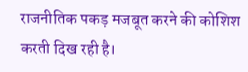राजनीतिक पकड़ मजबूत करने की कोशिश करती दिख रही है।